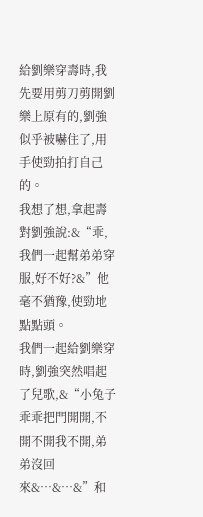給劉樂穿壽時,我先要用剪刀剪開劉樂上原有的,劉強似乎被嚇住了,用手使勁拍打自己的。
我想了想,拿起壽對劉強說:&“乖,我們一起幫弟弟穿服,好不好?&”他毫不猶豫,使勁地點點頭。
我們一起給劉樂穿時,劉強突然唱起了兒歌,&“小兔子乖乖把門開開,不開不開我不開,弟弟沒回來&…&…&”和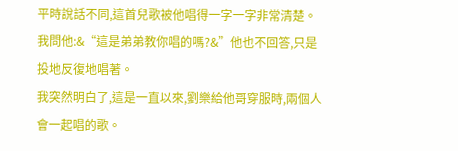平時說話不同,這首兒歌被他唱得一字一字非常清楚。
我問他:&“這是弟弟教你唱的嗎?&”他也不回答,只是投地反復地唱著。
我突然明白了,這是一直以來,劉樂給他哥穿服時,兩個人會一起唱的歌。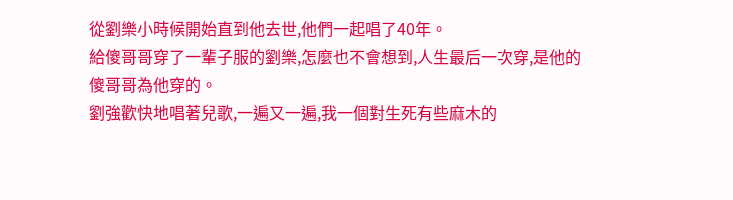從劉樂小時候開始直到他去世,他們一起唱了40年。
給傻哥哥穿了一輩子服的劉樂,怎麼也不會想到,人生最后一次穿,是他的傻哥哥為他穿的。
劉強歡快地唱著兒歌,一遍又一遍,我一個對生死有些麻木的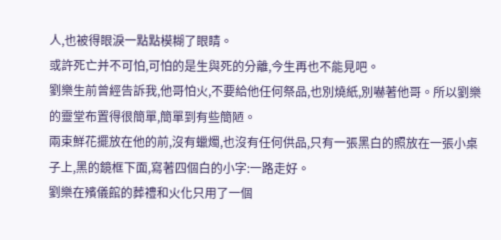人,也被得眼淚一點點模糊了眼睛。
或許死亡并不可怕,可怕的是生與死的分離,今生再也不能見吧。
劉樂生前曾經告訴我,他哥怕火,不要給他任何祭品,也別燒紙,別嚇著他哥。所以劉樂的靈堂布置得很簡單,簡單到有些簡陋。
兩束鮮花擺放在他的前,沒有蠟燭,也沒有任何供品,只有一張黑白的照放在一張小桌子上,黑的鏡框下面,寫著四個白的小字:一路走好。
劉樂在殯儀館的葬禮和火化只用了一個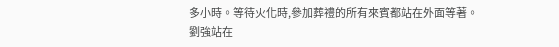多小時。等待火化時,參加葬禮的所有來賓都站在外面等著。
劉強站在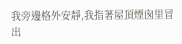我旁邊格外安靜,我指著屋頂煙囪里冒出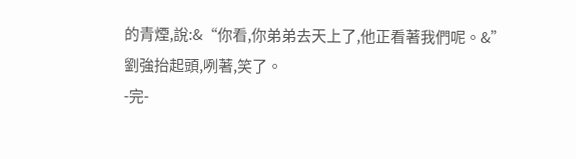的青煙,說:&“你看,你弟弟去天上了,他正看著我們呢。&”
劉強抬起頭,咧著,笑了。
-完-